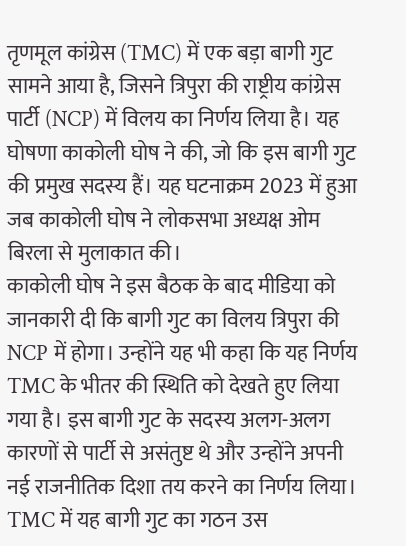तृणमूल कांग्रेस (TMC) में एक बड़ा बागी गुट सामने आया है, जिसने त्रिपुरा की राष्ट्रीय कांग्रेस पार्टी (NCP) में विलय का निर्णय लिया है। यह घोषणा काकोली घोष ने की, जो कि इस बागी गुट की प्रमुख सदस्य हैं। यह घटनाक्रम 2023 में हुआ जब काकोली घोष ने लोकसभा अध्यक्ष ओम बिरला से मुलाकात की।
काकोली घोष ने इस बैठक के बाद मीडिया को जानकारी दी कि बागी गुट का विलय त्रिपुरा की NCP में होगा। उन्होंने यह भी कहा कि यह निर्णय TMC के भीतर की स्थिति को देखते हुए लिया गया है। इस बागी गुट के सदस्य अलग-अलग कारणों से पार्टी से असंतुष्ट थे और उन्होंने अपनी नई राजनीतिक दिशा तय करने का निर्णय लिया।
TMC में यह बागी गुट का गठन उस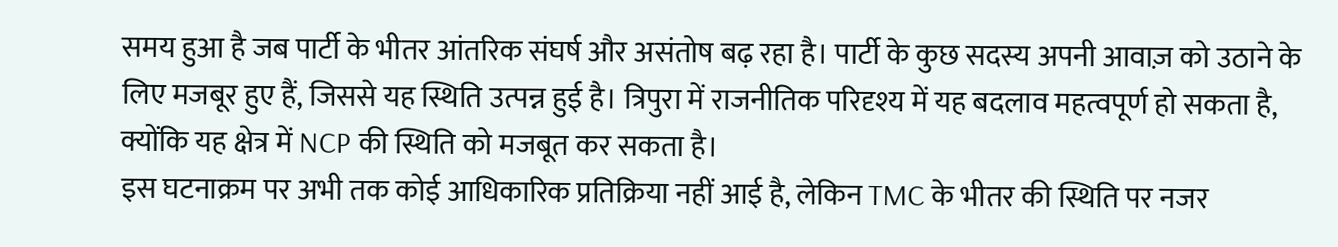समय हुआ है जब पार्टी के भीतर आंतरिक संघर्ष और असंतोष बढ़ रहा है। पार्टी के कुछ सदस्य अपनी आवाज़ को उठाने के लिए मजबूर हुए हैं, जिससे यह स्थिति उत्पन्न हुई है। त्रिपुरा में राजनीतिक परिदृश्य में यह बदलाव महत्वपूर्ण हो सकता है, क्योंकि यह क्षेत्र में NCP की स्थिति को मजबूत कर सकता है।
इस घटनाक्रम पर अभी तक कोई आधिकारिक प्रतिक्रिया नहीं आई है, लेकिन TMC के भीतर की स्थिति पर नजर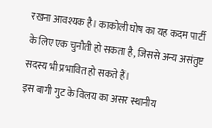रखना आवश्यक है। काकोली घोष का यह कदम पार्टी के लिए एक चुनौती हो सकता है, जिससे अन्य असंतुष्ट सदस्य भी प्रभावित हो सकते हैं।
इस बागी गुट के विलय का असर स्थानीय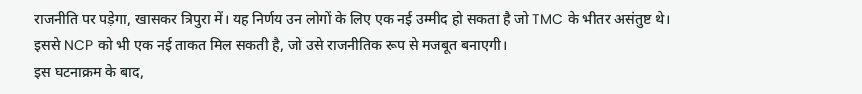राजनीति पर पड़ेगा, खासकर त्रिपुरा में। यह निर्णय उन लोगों के लिए एक नई उम्मीद हो सकता है जो TMC के भीतर असंतुष्ट थे। इससे NCP को भी एक नई ताकत मिल सकती है, जो उसे राजनीतिक रूप से मजबूत बनाएगी।
इस घटनाक्रम के बाद,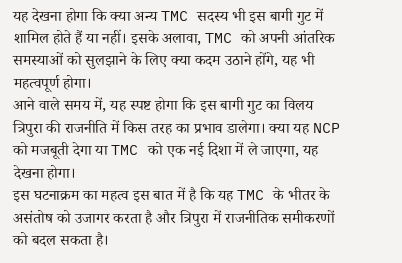यह देखना होगा कि क्या अन्य TMC सदस्य भी इस बागी गुट में शामिल होते हैं या नहीं। इसके अलावा, TMC को अपनी आंतरिक समस्याओं को सुलझाने के लिए क्या कदम उठाने होंगे, यह भी महत्वपूर्ण होगा।
आने वाले समय में, यह स्पष्ट होगा कि इस बागी गुट का विलय त्रिपुरा की राजनीति में किस तरह का प्रभाव डालेगा। क्या यह NCP को मजबूती देगा या TMC को एक नई दिशा में ले जाएगा, यह देखना होगा।
इस घटनाक्रम का महत्व इस बात में है कि यह TMC के भीतर के असंतोष को उजागर करता है और त्रिपुरा में राजनीतिक समीकरणों को बदल सकता है।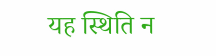यह स्थिति न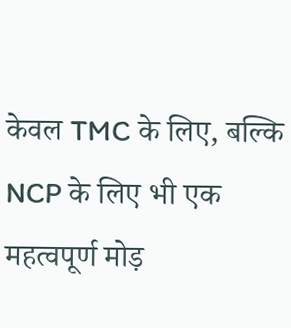केवल TMC के लिए, बल्कि NCP के लिए भी एक महत्वपूर्ण मोड़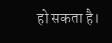हो सकता है।